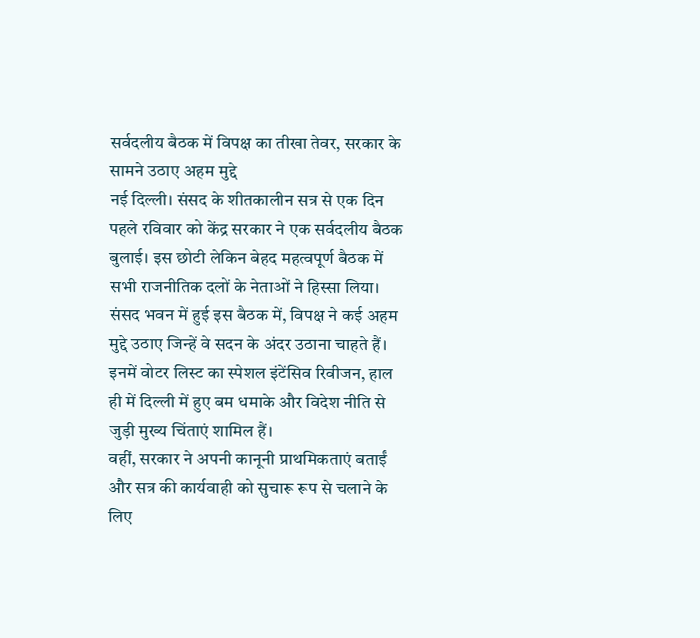सर्वदलीय बैठक में विपक्ष का तीखा तेवर, सरकार के सामने उठाए अहम मुद्दे
नई दिल्ली। संसद के शीतकालीन सत्र से एक दिन पहले रविवार को केंद्र सरकार ने एक सर्वदलीय बैठक बुलाई। इस छोटी लेकिन बेहद महत्वपूर्ण बैठक में सभी राजनीतिक दलों के नेताओं ने हिस्सा लिया। संसद भवन में हुई इस बैठक में, विपक्ष ने कई अहम मुद्दे उठाए जिन्हें वे सदन के अंदर उठाना चाहते हैं। इनमें वोटर लिस्ट का स्पेशल इंटेंसिव रिवीजन, हाल ही में दिल्ली में हुए बम धमाके और विदेश नीति से जुड़ी मुख्य चिंताएं शामिल हैं।
वहीं, सरकार ने अपनी कानूनी प्राथमिकताएं बताईं और सत्र की कार्यवाही को सुचारू रूप से चलाने के लिए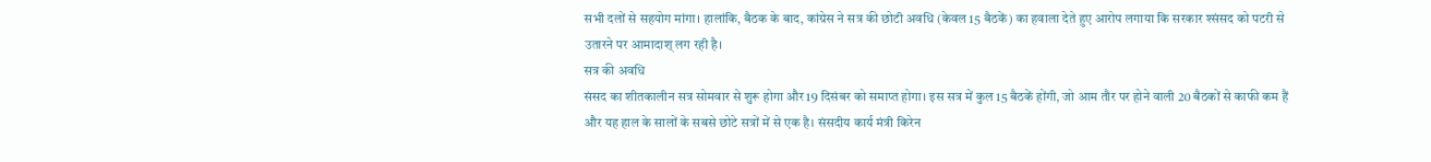सभी दलों से सहयोग मांगा। हालांकि, बैठक के बाद, कांग्रेस ने सत्र की छोटी अवधि (केवल 15 बैठकें) का हवाला देते हुए आरोप लगाया कि सरकार श्संसद को पटरी से उतारने पर आमादाश् लग रही है।
सत्र की अवधि
संसद का शीतकालीन सत्र सोमवार से शुरू होगा और 19 दिसंबर को समाप्त होगा। इस सत्र में कुल 15 बैठकें होंगी, जो आम तौर पर होने वाली 20 बैठकों से काफी कम हैं और यह हाल के सालों के सबसे छोटे सत्रों में से एक है। संसदीय कार्य मंत्री किरेन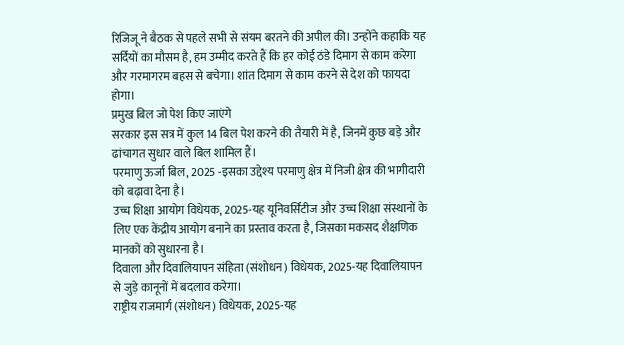रिजिजू ने बैठक से पहले सभी से संयम बरतने की अपील की। उन्होंने कहाकि यह सर्दियों का मौसम है, हम उम्मीद करते हैं कि हर कोई ठंडे दिमाग से काम करेगा और गरमागरम बहस से बचेगा। शांत दिमाग से काम करने से देश को फायदा होगा।
प्रमुख बिल जो पेश किए जाएंगे
सरकार इस सत्र में कुल 14 बिल पेश करने की तैयारी में है, जिनमें कुछ बड़े और ढांचागत सुधार वाले बिल शामिल हैं।
परमाणु ऊर्जा बिल, 2025 -इसका उद्देश्य परमाणु क्षेत्र में निजी क्षेत्र की भागीदारी को बढ़ावा देना है।
उच्च शिक्षा आयोग विधेयक, 2025-यह यूनिवर्सिटीज और उच्च शिक्षा संस्थानों के लिए एक केंद्रीय आयोग बनाने का प्रस्ताव करता है, जिसका मकसद शैक्षणिक मानकों को सुधारना है।
दिवाला और दिवालियापन संहिता (संशोधन) विधेयक, 2025-यह दिवालियापन से जुड़े कानूनों में बदलाव करेगा।
राष्ट्रीय राजमार्ग (संशोधन) विधेयक, 2025-यह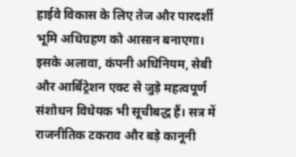हाईवे विकास के लिए तेज और पारदर्शी भूमि अधिग्रहण को आसान बनाएगा। इसके अलावा, कंपनी अधिनियम, सेबी और आर्बिट्रेशन एक्ट से जुड़े महत्वपूर्ण संशोधन विधेयक भी सूचीबद्ध हैं। सत्र में राजनीतिक टकराव और बड़े कानूनी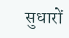सुधारों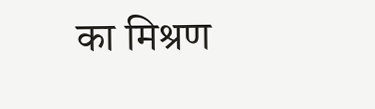का मिश्रण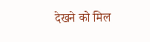देखने को मिल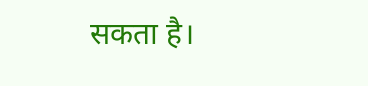सकता है।